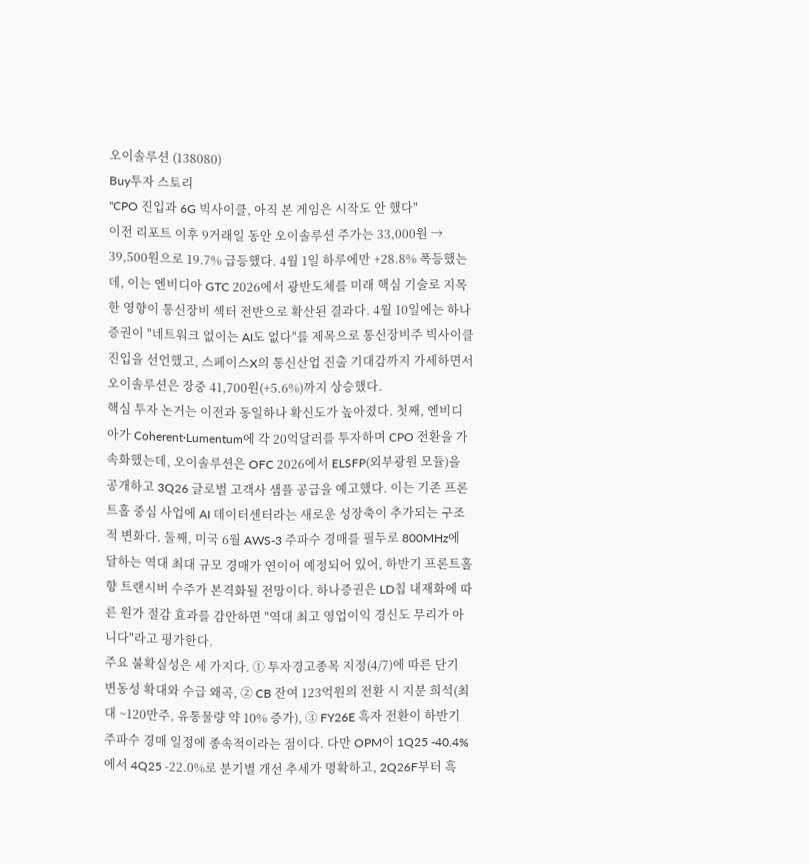오이솔루션 (138080)
Buy투자 스토리
"CPO 진입과 6G 빅사이클, 아직 본 게임은 시작도 안 했다"
이전 리포트 이후 9거래일 동안 오이솔루션 주가는 33,000원 → 39,500원으로 19.7% 급등했다. 4월 1일 하루에만 +28.8% 폭등했는데, 이는 엔비디아 GTC 2026에서 광반도체를 미래 핵심 기술로 지목한 영향이 통신장비 섹터 전반으로 확산된 결과다. 4월 10일에는 하나증권이 "네트워크 없이는 AI도 없다"를 제목으로 통신장비주 빅사이클 진입을 선언했고, 스페이스X의 통신산업 진출 기대감까지 가세하면서 오이솔루션은 장중 41,700원(+5.6%)까지 상승했다.
핵심 투자 논거는 이전과 동일하나 확신도가 높아졌다. 첫째, 엔비디아가 Coherent·Lumentum에 각 20억달러를 투자하며 CPO 전환을 가속화했는데, 오이솔루션은 OFC 2026에서 ELSFP(외부광원 모듈)을 공개하고 3Q26 글로벌 고객사 샘플 공급을 예고했다. 이는 기존 프론트홀 중심 사업에 AI 데이터센터라는 새로운 성장축이 추가되는 구조적 변화다. 둘째, 미국 6월 AWS-3 주파수 경매를 필두로 800MHz에 달하는 역대 최대 규모 경매가 연이어 예정되어 있어, 하반기 프론트홀향 트랜시버 수주가 본격화될 전망이다. 하나증권은 LD칩 내재화에 따른 원가 절감 효과를 감안하면 "역대 최고 영업이익 경신도 무리가 아니다"라고 평가한다.
주요 불확실성은 세 가지다. ① 투자경고종목 지정(4/7)에 따른 단기 변동성 확대와 수급 왜곡, ② CB 잔여 123억원의 전환 시 지분 희석(최대 ~120만주, 유통물량 약 10% 증가), ③ FY26E 흑자 전환이 하반기 주파수 경매 일정에 종속적이라는 점이다. 다만 OPM이 1Q25 -40.4%에서 4Q25 -22.0%로 분기별 개선 추세가 명확하고, 2Q26F부터 흑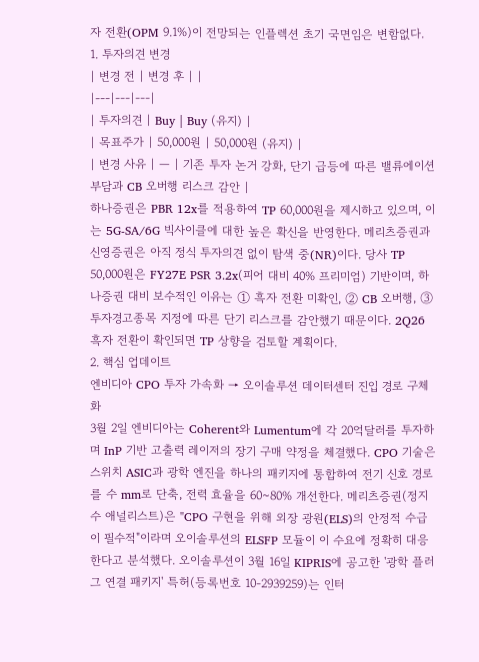자 전환(OPM 9.1%)이 전망되는 인플렉션 초기 국면임은 변함없다.
1. 투자의견 변경
| 변경 전 | 변경 후 | |
|---|---|---|
| 투자의견 | Buy | Buy (유지) |
| 목표주가 | 50,000원 | 50,000원 (유지) |
| 변경 사유 | — | 기존 투자 논거 강화, 단기 급등에 따른 밸류에이션 부담과 CB 오버행 리스크 감안 |
하나증권은 PBR 12x를 적용하여 TP 60,000원을 제시하고 있으며, 이는 5G-SA/6G 빅사이클에 대한 높은 확신을 반영한다. 메리츠증권과 신영증권은 아직 정식 투자의견 없이 탐색 중(NR)이다. 당사 TP 50,000원은 FY27E PSR 3.2x(피어 대비 40% 프리미엄) 기반이며, 하나증권 대비 보수적인 이유는 ① 흑자 전환 미확인, ② CB 오버행, ③ 투자경고종목 지정에 따른 단기 리스크를 감안했기 때문이다. 2Q26 흑자 전환이 확인되면 TP 상향을 검토할 계획이다.
2. 핵심 업데이트
엔비디아 CPO 투자 가속화 → 오이솔루션 데이터센터 진입 경로 구체화
3월 2일 엔비디아는 Coherent와 Lumentum에 각 20억달러를 투자하며 InP 기반 고출력 레이저의 장기 구매 약정을 체결했다. CPO 기술은 스위치 ASIC과 광학 엔진을 하나의 패키지에 통합하여 전기 신호 경로를 수 mm로 단축, 전력 효율을 60~80% 개선한다. 메리츠증권(정지수 애널리스트)은 "CPO 구현을 위해 외장 광원(ELS)의 안정적 수급이 필수적"이라며 오이솔루션의 ELSFP 모듈이 이 수요에 정확히 대응한다고 분석했다. 오이솔루션이 3월 16일 KIPRIS에 공고한 '광학 플러그 연결 패키지' 특허(등록번호 10-2939259)는 인터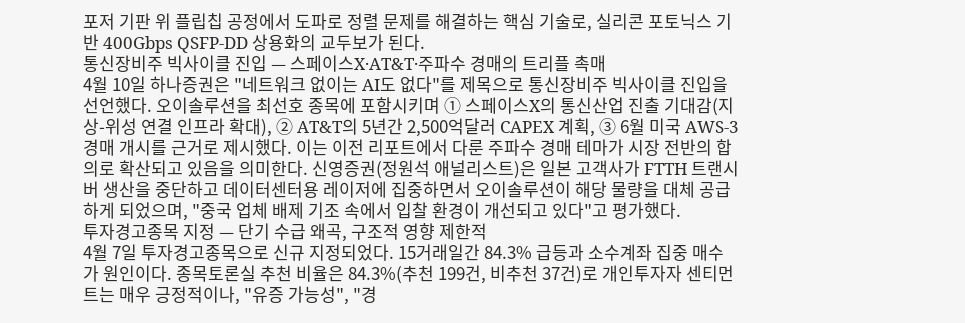포저 기판 위 플립칩 공정에서 도파로 정렬 문제를 해결하는 핵심 기술로, 실리콘 포토닉스 기반 400Gbps QSFP-DD 상용화의 교두보가 된다.
통신장비주 빅사이클 진입 — 스페이스X·AT&T·주파수 경매의 트리플 촉매
4월 10일 하나증권은 "네트워크 없이는 AI도 없다"를 제목으로 통신장비주 빅사이클 진입을 선언했다. 오이솔루션을 최선호 종목에 포함시키며 ① 스페이스X의 통신산업 진출 기대감(지상-위성 연결 인프라 확대), ② AT&T의 5년간 2,500억달러 CAPEX 계획, ③ 6월 미국 AWS-3 경매 개시를 근거로 제시했다. 이는 이전 리포트에서 다룬 주파수 경매 테마가 시장 전반의 합의로 확산되고 있음을 의미한다. 신영증권(정원석 애널리스트)은 일본 고객사가 FTTH 트랜시버 생산을 중단하고 데이터센터용 레이저에 집중하면서 오이솔루션이 해당 물량을 대체 공급하게 되었으며, "중국 업체 배제 기조 속에서 입찰 환경이 개선되고 있다"고 평가했다.
투자경고종목 지정 — 단기 수급 왜곡, 구조적 영향 제한적
4월 7일 투자경고종목으로 신규 지정되었다. 15거래일간 84.3% 급등과 소수계좌 집중 매수가 원인이다. 종목토론실 추천 비율은 84.3%(추천 199건, 비추천 37건)로 개인투자자 센티먼트는 매우 긍정적이나, "유증 가능성", "경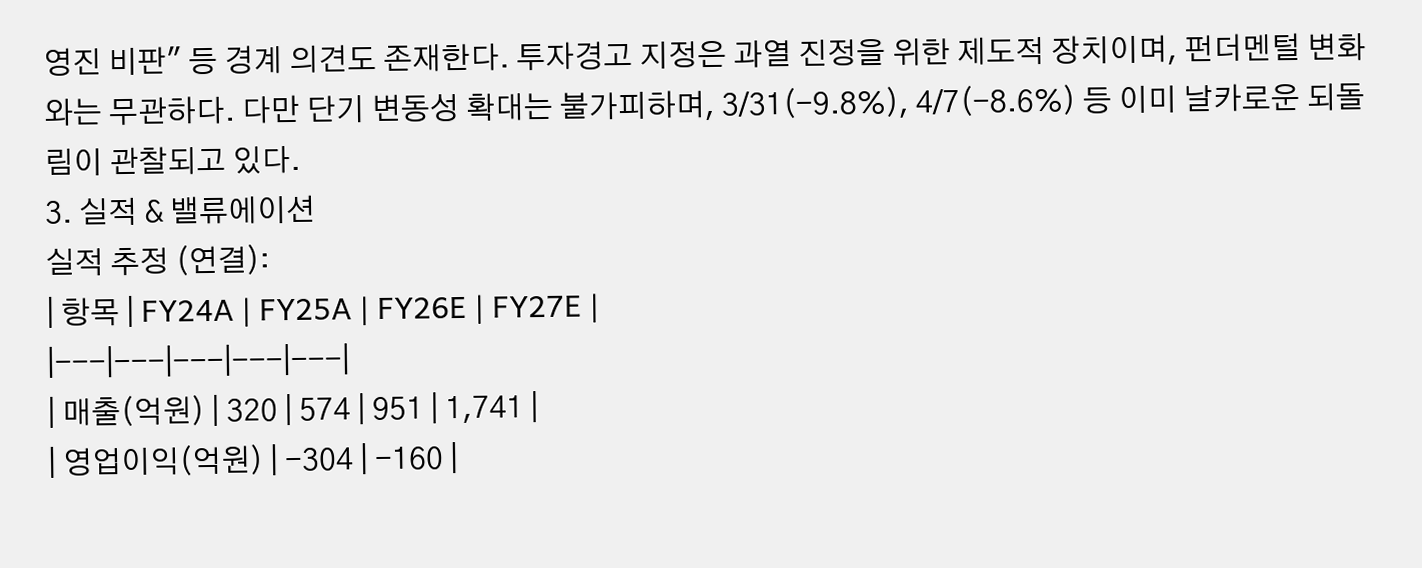영진 비판" 등 경계 의견도 존재한다. 투자경고 지정은 과열 진정을 위한 제도적 장치이며, 펀더멘털 변화와는 무관하다. 다만 단기 변동성 확대는 불가피하며, 3/31(-9.8%), 4/7(-8.6%) 등 이미 날카로운 되돌림이 관찰되고 있다.
3. 실적 & 밸류에이션
실적 추정 (연결):
| 항목 | FY24A | FY25A | FY26E | FY27E |
|---|---|---|---|---|
| 매출(억원) | 320 | 574 | 951 | 1,741 |
| 영업이익(억원) | -304 | -160 |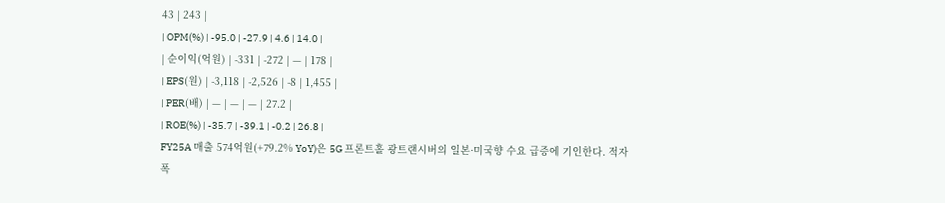43 | 243 |
| OPM(%) | -95.0 | -27.9 | 4.6 | 14.0 |
| 순이익(억원) | -331 | -272 | — | 178 |
| EPS(원) | -3,118 | -2,526 | -8 | 1,455 |
| PER(배) | — | — | — | 27.2 |
| ROE(%) | -35.7 | -39.1 | -0.2 | 26.8 |
FY25A 매출 574억원(+79.2% YoY)은 5G 프론트홀 광트랜시버의 일본·미국향 수요 급증에 기인한다. 적자 폭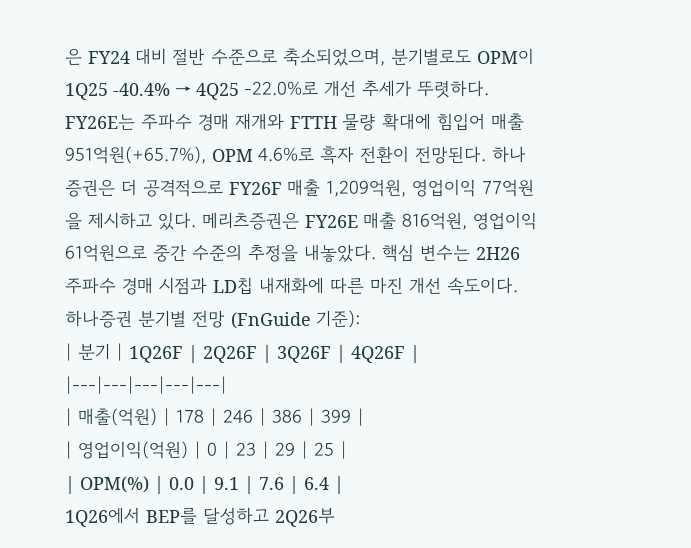은 FY24 대비 절반 수준으로 축소되었으며, 분기별로도 OPM이 1Q25 -40.4% → 4Q25 -22.0%로 개선 추세가 뚜렷하다. FY26E는 주파수 경매 재개와 FTTH 물량 확대에 힘입어 매출 951억원(+65.7%), OPM 4.6%로 흑자 전환이 전망된다. 하나증권은 더 공격적으로 FY26F 매출 1,209억원, 영업이익 77억원을 제시하고 있다. 메리츠증권은 FY26E 매출 816억원, 영업이익 61억원으로 중간 수준의 추정을 내놓았다. 핵심 변수는 2H26 주파수 경매 시점과 LD칩 내재화에 따른 마진 개선 속도이다.
하나증권 분기별 전망 (FnGuide 기준):
| 분기 | 1Q26F | 2Q26F | 3Q26F | 4Q26F |
|---|---|---|---|---|
| 매출(억원) | 178 | 246 | 386 | 399 |
| 영업이익(억원) | 0 | 23 | 29 | 25 |
| OPM(%) | 0.0 | 9.1 | 7.6 | 6.4 |
1Q26에서 BEP를 달성하고 2Q26부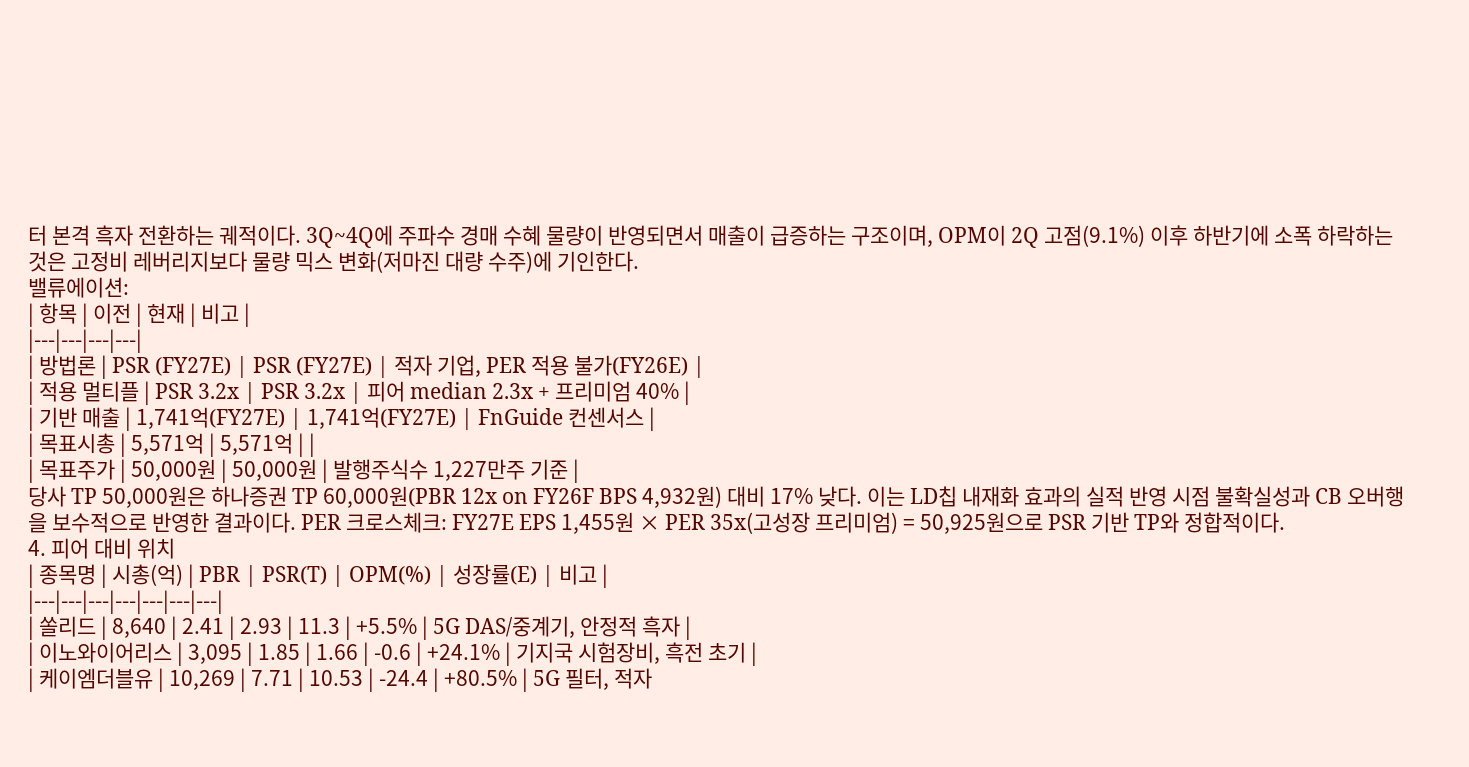터 본격 흑자 전환하는 궤적이다. 3Q~4Q에 주파수 경매 수혜 물량이 반영되면서 매출이 급증하는 구조이며, OPM이 2Q 고점(9.1%) 이후 하반기에 소폭 하락하는 것은 고정비 레버리지보다 물량 믹스 변화(저마진 대량 수주)에 기인한다.
밸류에이션:
| 항목 | 이전 | 현재 | 비고 |
|---|---|---|---|
| 방법론 | PSR (FY27E) | PSR (FY27E) | 적자 기업, PER 적용 불가(FY26E) |
| 적용 멀티플 | PSR 3.2x | PSR 3.2x | 피어 median 2.3x + 프리미엄 40% |
| 기반 매출 | 1,741억(FY27E) | 1,741억(FY27E) | FnGuide 컨센서스 |
| 목표시총 | 5,571억 | 5,571억 | |
| 목표주가 | 50,000원 | 50,000원 | 발행주식수 1,227만주 기준 |
당사 TP 50,000원은 하나증권 TP 60,000원(PBR 12x on FY26F BPS 4,932원) 대비 17% 낮다. 이는 LD칩 내재화 효과의 실적 반영 시점 불확실성과 CB 오버행을 보수적으로 반영한 결과이다. PER 크로스체크: FY27E EPS 1,455원 × PER 35x(고성장 프리미엄) = 50,925원으로 PSR 기반 TP와 정합적이다.
4. 피어 대비 위치
| 종목명 | 시총(억) | PBR | PSR(T) | OPM(%) | 성장률(E) | 비고 |
|---|---|---|---|---|---|---|
| 쏠리드 | 8,640 | 2.41 | 2.93 | 11.3 | +5.5% | 5G DAS/중계기, 안정적 흑자 |
| 이노와이어리스 | 3,095 | 1.85 | 1.66 | -0.6 | +24.1% | 기지국 시험장비, 흑전 초기 |
| 케이엠더블유 | 10,269 | 7.71 | 10.53 | -24.4 | +80.5% | 5G 필터, 적자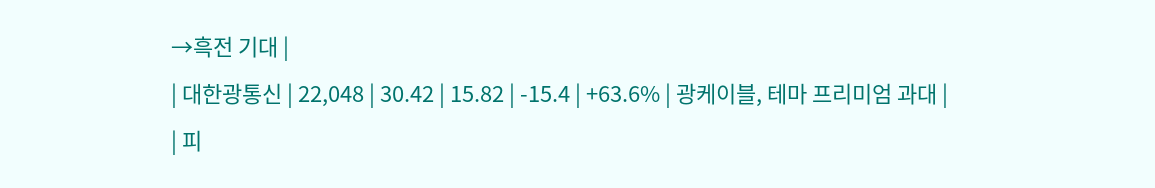→흑전 기대 |
| 대한광통신 | 22,048 | 30.42 | 15.82 | -15.4 | +63.6% | 광케이블, 테마 프리미엄 과대 |
| 피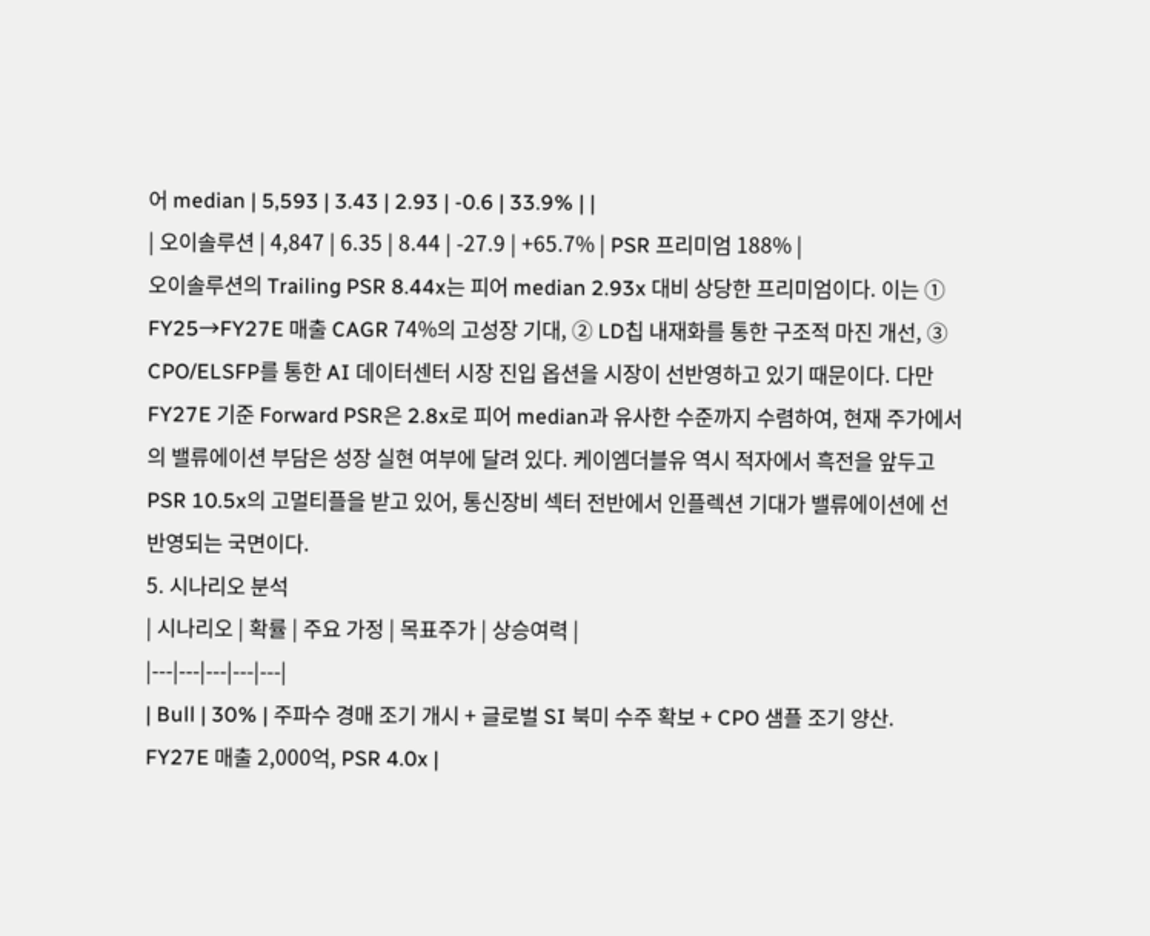어 median | 5,593 | 3.43 | 2.93 | -0.6 | 33.9% | |
| 오이솔루션 | 4,847 | 6.35 | 8.44 | -27.9 | +65.7% | PSR 프리미엄 188% |
오이솔루션의 Trailing PSR 8.44x는 피어 median 2.93x 대비 상당한 프리미엄이다. 이는 ① FY25→FY27E 매출 CAGR 74%의 고성장 기대, ② LD칩 내재화를 통한 구조적 마진 개선, ③ CPO/ELSFP를 통한 AI 데이터센터 시장 진입 옵션을 시장이 선반영하고 있기 때문이다. 다만 FY27E 기준 Forward PSR은 2.8x로 피어 median과 유사한 수준까지 수렴하여, 현재 주가에서의 밸류에이션 부담은 성장 실현 여부에 달려 있다. 케이엠더블유 역시 적자에서 흑전을 앞두고 PSR 10.5x의 고멀티플을 받고 있어, 통신장비 섹터 전반에서 인플렉션 기대가 밸류에이션에 선반영되는 국면이다.
5. 시나리오 분석
| 시나리오 | 확률 | 주요 가정 | 목표주가 | 상승여력 |
|---|---|---|---|---|
| Bull | 30% | 주파수 경매 조기 개시 + 글로벌 SI 북미 수주 확보 + CPO 샘플 조기 양산. FY27E 매출 2,000억, PSR 4.0x |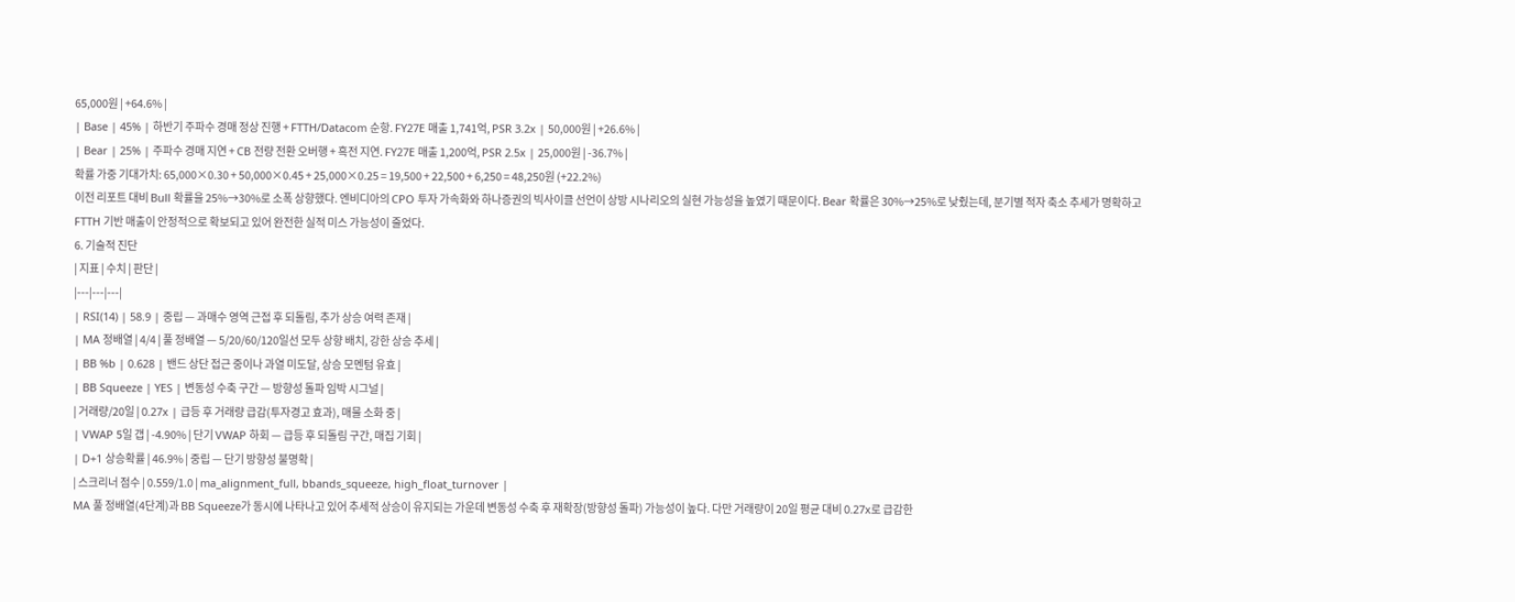65,000원 | +64.6% |
| Base | 45% | 하반기 주파수 경매 정상 진행 + FTTH/Datacom 순항. FY27E 매출 1,741억, PSR 3.2x | 50,000원 | +26.6% |
| Bear | 25% | 주파수 경매 지연 + CB 전량 전환 오버행 + 흑전 지연. FY27E 매출 1,200억, PSR 2.5x | 25,000원 | -36.7% |
확률 가중 기대가치: 65,000×0.30 + 50,000×0.45 + 25,000×0.25 = 19,500 + 22,500 + 6,250 = 48,250원 (+22.2%)
이전 리포트 대비 Bull 확률을 25%→30%로 소폭 상향했다. 엔비디아의 CPO 투자 가속화와 하나증권의 빅사이클 선언이 상방 시나리오의 실현 가능성을 높였기 때문이다. Bear 확률은 30%→25%로 낮췄는데, 분기별 적자 축소 추세가 명확하고 FTTH 기반 매출이 안정적으로 확보되고 있어 완전한 실적 미스 가능성이 줄었다.
6. 기술적 진단
| 지표 | 수치 | 판단 |
|---|---|---|
| RSI(14) | 58.9 | 중립 — 과매수 영역 근접 후 되돌림, 추가 상승 여력 존재 |
| MA 정배열 | 4/4 | 풀 정배열 — 5/20/60/120일선 모두 상향 배치, 강한 상승 추세 |
| BB %b | 0.628 | 밴드 상단 접근 중이나 과열 미도달, 상승 모멘텀 유효 |
| BB Squeeze | YES | 변동성 수축 구간 — 방향성 돌파 임박 시그널 |
| 거래량/20일 | 0.27x | 급등 후 거래량 급감(투자경고 효과), 매물 소화 중 |
| VWAP 5일 갭 | -4.90% | 단기 VWAP 하회 — 급등 후 되돌림 구간, 매집 기회 |
| D+1 상승확률 | 46.9% | 중립 — 단기 방향성 불명확 |
| 스크리너 점수 | 0.559/1.0 | ma_alignment_full, bbands_squeeze, high_float_turnover |
MA 풀 정배열(4단계)과 BB Squeeze가 동시에 나타나고 있어 추세적 상승이 유지되는 가운데 변동성 수축 후 재확장(방향성 돌파) 가능성이 높다. 다만 거래량이 20일 평균 대비 0.27x로 급감한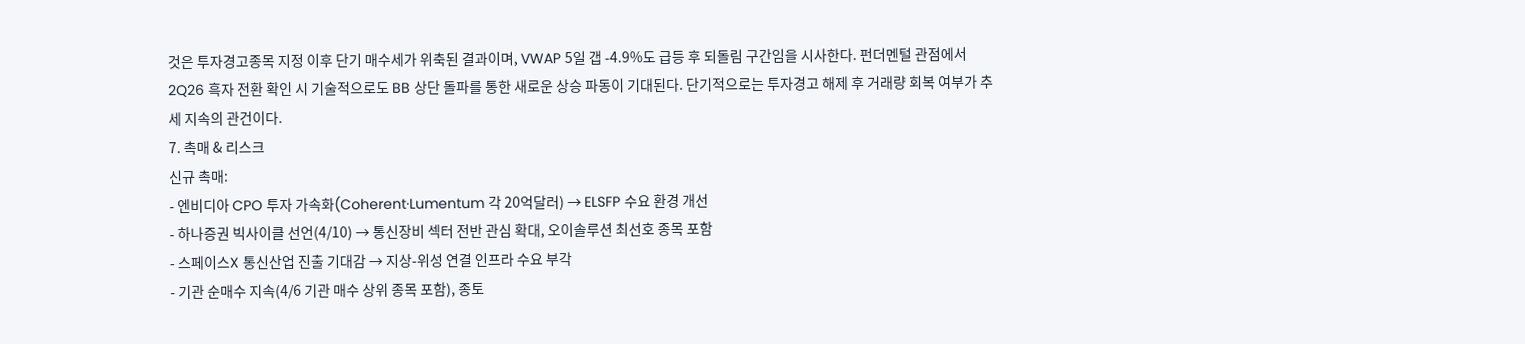것은 투자경고종목 지정 이후 단기 매수세가 위축된 결과이며, VWAP 5일 갭 -4.9%도 급등 후 되돌림 구간임을 시사한다. 펀더멘털 관점에서 2Q26 흑자 전환 확인 시 기술적으로도 BB 상단 돌파를 통한 새로운 상승 파동이 기대된다. 단기적으로는 투자경고 해제 후 거래량 회복 여부가 추세 지속의 관건이다.
7. 촉매 & 리스크
신규 촉매:
- 엔비디아 CPO 투자 가속화(Coherent·Lumentum 각 20억달러) → ELSFP 수요 환경 개선
- 하나증권 빅사이클 선언(4/10) → 통신장비 섹터 전반 관심 확대, 오이솔루션 최선호 종목 포함
- 스페이스X 통신산업 진출 기대감 → 지상-위성 연결 인프라 수요 부각
- 기관 순매수 지속(4/6 기관 매수 상위 종목 포함), 종토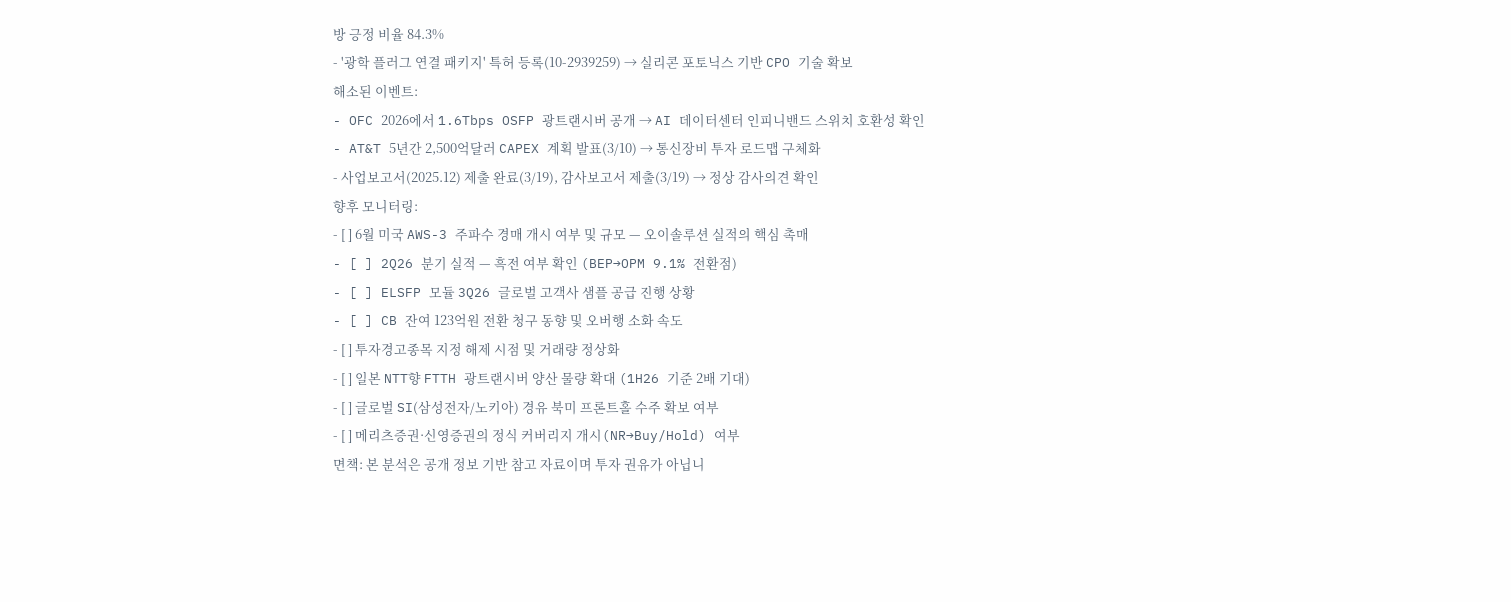방 긍정 비율 84.3%
- '광학 플러그 연결 패키지' 특허 등록(10-2939259) → 실리콘 포토닉스 기반 CPO 기술 확보
해소된 이벤트:
- OFC 2026에서 1.6Tbps OSFP 광트랜시버 공개 → AI 데이터센터 인피니밴드 스위치 호환성 확인
- AT&T 5년간 2,500억달러 CAPEX 계획 발표(3/10) → 통신장비 투자 로드맵 구체화
- 사업보고서(2025.12) 제출 완료(3/19), 감사보고서 제출(3/19) → 정상 감사의견 확인
향후 모니터링:
- [ ] 6월 미국 AWS-3 주파수 경매 개시 여부 및 규모 — 오이솔루션 실적의 핵심 촉매
- [ ] 2Q26 분기 실적 — 흑전 여부 확인 (BEP→OPM 9.1% 전환점)
- [ ] ELSFP 모듈 3Q26 글로벌 고객사 샘플 공급 진행 상황
- [ ] CB 잔여 123억원 전환 청구 동향 및 오버행 소화 속도
- [ ] 투자경고종목 지정 해제 시점 및 거래량 정상화
- [ ] 일본 NTT향 FTTH 광트랜시버 양산 물량 확대 (1H26 기준 2배 기대)
- [ ] 글로벌 SI(삼성전자/노키아) 경유 북미 프론트홀 수주 확보 여부
- [ ] 메리츠증권·신영증권의 정식 커버리지 개시(NR→Buy/Hold) 여부
면책: 본 분석은 공개 정보 기반 참고 자료이며 투자 권유가 아닙니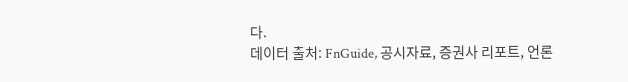다.
데이터 출처: FnGuide, 공시자료, 증권사 리포트, 언론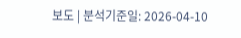보도 | 분석기준일: 2026-04-10